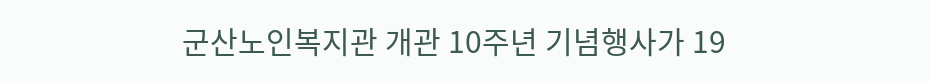군산노인복지관 개관 10주년 기념행사가 19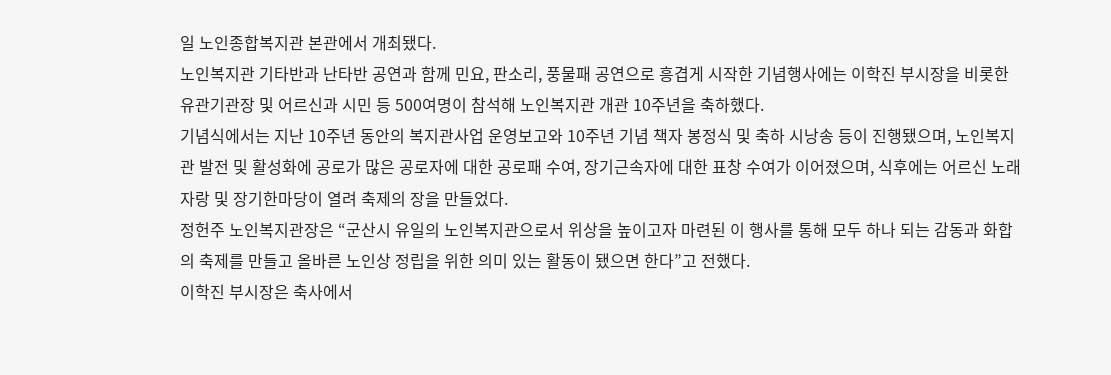일 노인종합복지관 본관에서 개최됐다.
노인복지관 기타반과 난타반 공연과 함께 민요, 판소리, 풍물패 공연으로 흥겹게 시작한 기념행사에는 이학진 부시장을 비롯한 유관기관장 및 어르신과 시민 등 500여명이 참석해 노인복지관 개관 10주년을 축하했다.
기념식에서는 지난 10주년 동안의 복지관사업 운영보고와 10주년 기념 책자 봉정식 및 축하 시낭송 등이 진행됐으며, 노인복지관 발전 및 활성화에 공로가 많은 공로자에 대한 공로패 수여, 장기근속자에 대한 표창 수여가 이어졌으며, 식후에는 어르신 노래자랑 및 장기한마당이 열려 축제의 장을 만들었다.
정헌주 노인복지관장은 “군산시 유일의 노인복지관으로서 위상을 높이고자 마련된 이 행사를 통해 모두 하나 되는 감동과 화합의 축제를 만들고 올바른 노인상 정립을 위한 의미 있는 활동이 됐으면 한다”고 전했다.
이학진 부시장은 축사에서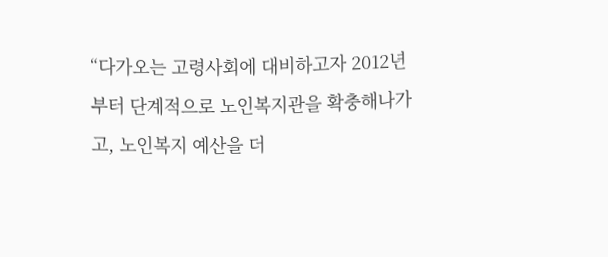“다가오는 고령사회에 대비하고자 2012년부터 단계적으로 노인복지관을 확충해나가고, 노인복지 예산을 더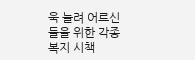욱 늘려 어르신들을 위한 각종 복지 시책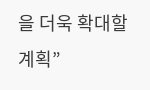을 더욱 확대할 계획”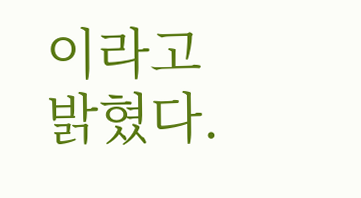이라고 밝혔다.